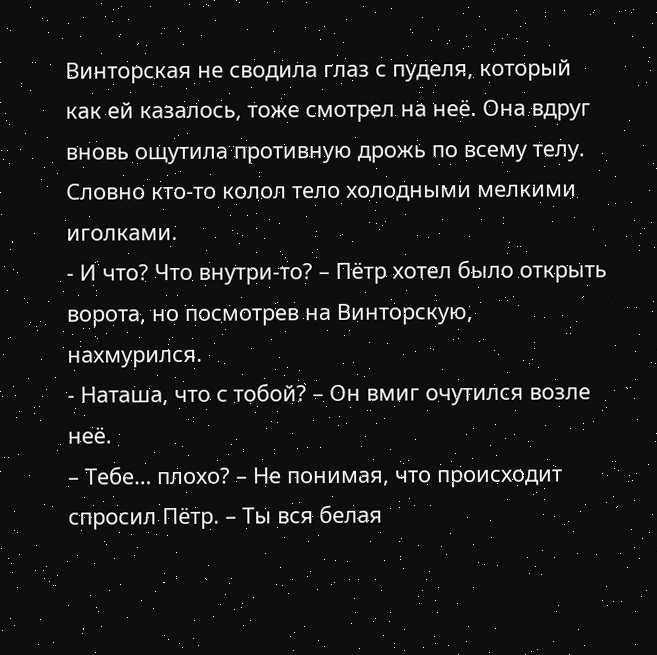Винторская не сводила глаз с пуделя, который как ей казалось, тоже смотрел на неё. Она вдруг вновь ощутила противную дрожь по всему телу. Словно кто-то колол тело холодными мелкими иголками.
- И что? Что внутри-то? – Пётр хотел было открыть ворота, но посмотрев на Винторскую, нахмурился.
- Наташа, что с тобой? – Он вмиг очутился возле неё.
– Тебе… плохо? – Не понимая, что происходит спросил Пётр. – Ты вся белая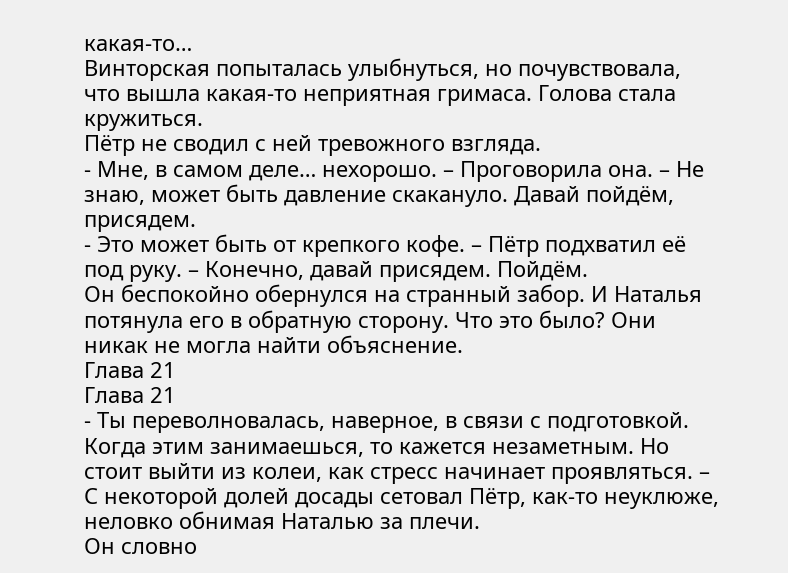какая-то…
Винторская попыталась улыбнуться, но почувствовала, что вышла какая-то неприятная гримаса. Голова стала кружиться.
Пётр не сводил с ней тревожного взгляда.
- Мне, в самом деле… нехорошо. – Проговорила она. – Не знаю, может быть давление скакануло. Давай пойдём, присядем.
- Это может быть от крепкого кофе. – Пётр подхватил её под руку. – Конечно, давай присядем. Пойдём.
Он беспокойно обернулся на странный забор. И Наталья потянула его в обратную сторону. Что это было? Они никак не могла найти объяснение.
Глава 21
Глава 21
- Ты переволновалась, наверное, в связи с подготовкой. Когда этим занимаешься, то кажется незаметным. Но стоит выйти из колеи, как стресс начинает проявляться. – С некоторой долей досады сетовал Пётр, как-то неуклюже, неловко обнимая Наталью за плечи.
Он словно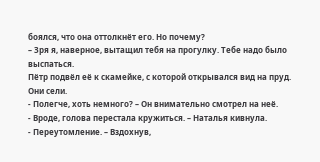боялся, что она оттолкнёт его. Но почему?
– Зря я, наверное, вытащил тебя на прогулку. Тебе надо было выспаться.
Пётр подвёл её к скамейке, с которой открывался вид на пруд. Они сели.
- Полегче, хоть немного? – Он внимательно смотрел на неё.
- Вроде, голова перестала кружиться. – Наталья кивнула.
- Переутомление. – Вздохнув,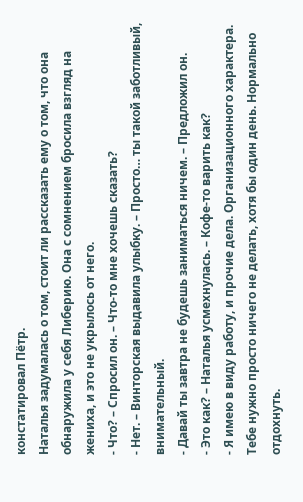констатировал Пётр.
Наталья задумалась о том, стоит ли рассказать ему о том, что она обнаружила у себя Либерию. Она с сомнением бросила взгляд на жениха, и это не укрылось от него.
- Что? – Спросил он. – Что-то мне хочешь сказать?
- Нет. – Винторская выдавила улыбку. – Просто… ты такой заботливый, внимательный.
- Давай ты завтра не будешь заниматься ничем. – Предложил он.
- Это как? – Наталья усмехнулась. – Кофе-то варить как?
- Я имею в виду работу, и прочие дела. Организационного характера. Тебе нужно просто ничего не делать, хотя бы один день. Нормально отдохнуть.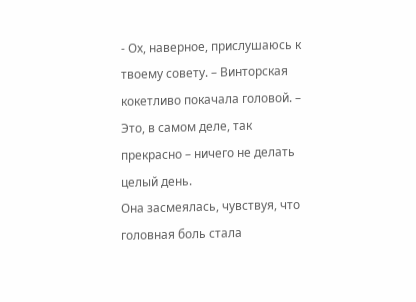- Ох, наверное, прислушаюсь к твоему совету. – Винторская кокетливо покачала головой. – Это, в самом деле, так прекрасно – ничего не делать целый день.
Она засмеялась, чувствуя, что головная боль стала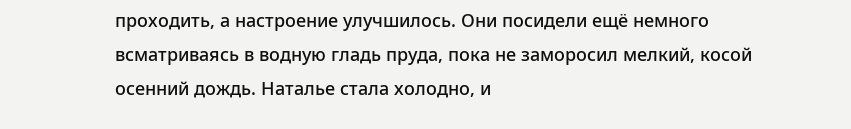проходить, а настроение улучшилось. Они посидели ещё немного всматриваясь в водную гладь пруда, пока не заморосил мелкий, косой осенний дождь. Наталье стала холодно, и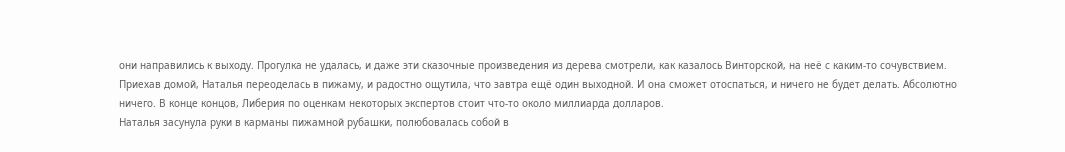они направились к выходу. Прогулка не удалась, и даже эти сказочные произведения из дерева смотрели, как казалось Винторской, на неё с каким-то сочувствием.
Приехав домой, Наталья переоделась в пижаму, и радостно ощутила, что завтра ещё один выходной. И она сможет отоспаться, и ничего не будет делать. Абсолютно ничего. В конце концов, Либерия по оценкам некоторых экспертов стоит что-то около миллиарда долларов.
Наталья засунула руки в карманы пижамной рубашки, полюбовалась собой в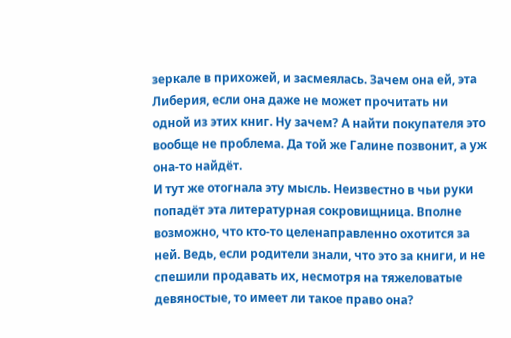зеркале в прихожей, и засмеялась. Зачем она ей, эта Либерия, если она даже не может прочитать ни одной из этих книг. Ну зачем? А найти покупателя это вообще не проблема. Да той же Галине позвонит, а уж она-то найдёт.
И тут же отогнала эту мысль. Неизвестно в чьи руки попадёт эта литературная сокровищница. Вполне возможно, что кто-то целенаправленно охотится за ней. Ведь, если родители знали, что это за книги, и не спешили продавать их, несмотря на тяжеловатые девяностые, то имеет ли такое право она?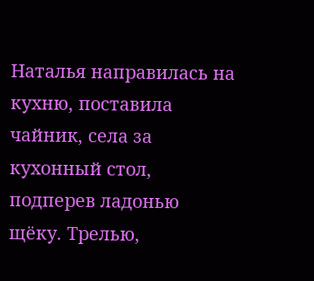Наталья направилась на кухню, поставила чайник, села за кухонный стол, подперев ладонью щёку. Трелью,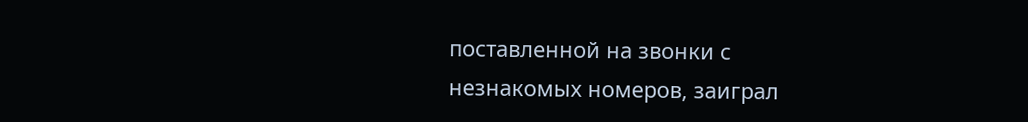поставленной на звонки с незнакомых номеров, заиграл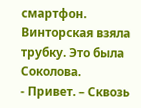смартфон. Винторская взяла трубку. Это была Соколова.
- Привет. – Сквозь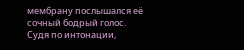мембрану послышался её сочный бодрый голос.
Судя по интонации,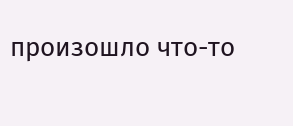произошло что-то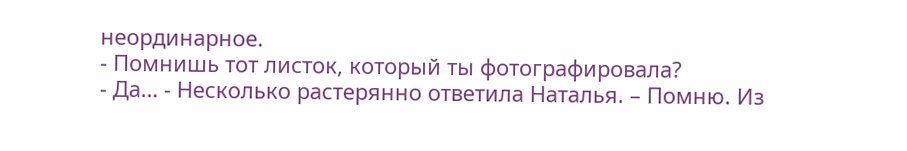неординарное.
- Помнишь тот листок, который ты фотографировала?
- Да… - Несколько растерянно ответила Наталья. – Помню. Из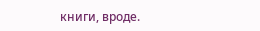книги, вроде.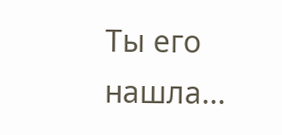Ты его нашла...